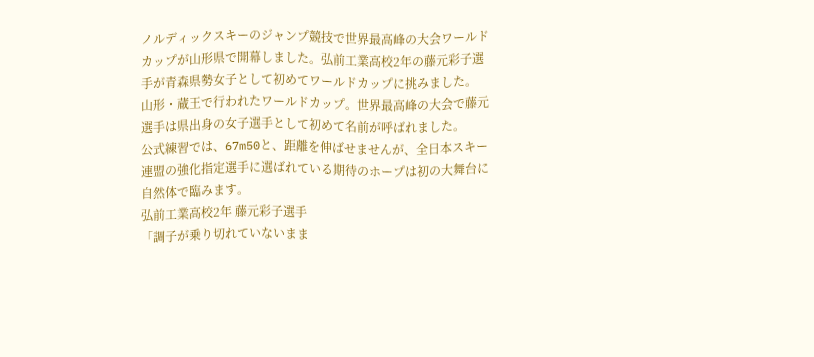ノルディックスキーのジャンプ競技で世界最高峰の大会ワールドカップが山形県で開幕しました。弘前工業高校2年の藤元彩子選手が青森県勢女子として初めてワールドカップに挑みました。
山形・蔵王で行われたワールドカップ。世界最高峰の大会で藤元選手は県出身の女子選手として初めて名前が呼ばれました。
公式練習では、67m50と、距離を伸ばせませんが、全日本スキー連盟の強化指定選手に選ばれている期待のホープは初の大舞台に自然体で臨みます。
弘前工業高校2年 藤元彩子選手
「調子が乗り切れていないまま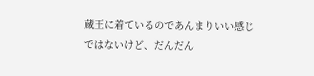蔵王に着ているのであんまりいい感じではないけど、だんだん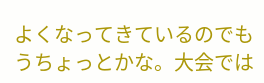よくなってきているのでもうちょっとかな。大会では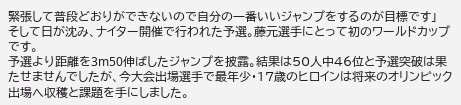緊張して普段どおりができないので自分の一番いいジャンプをするのが目標です」
そして日が沈み、ナイター開催で行われた予選。藤元選手にとって初のワールドカップです。
予選より距離を3m50伸ばしたジャンプを披露。結果は50人中46位と予選突破は果たせませんでしたが、今大会出場選手で最年少・17歳のヒロインは将来のオリンピック出場へ収穫と課題を手にしました。